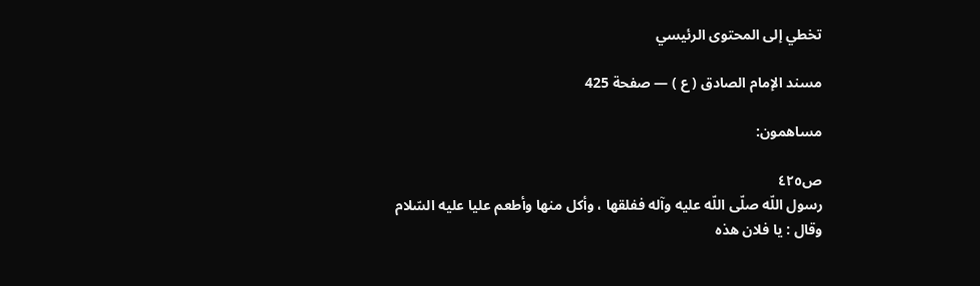تخطي إلى المحتوى الرئيسي

مسند الإمام الصادق ( ع ) — صفحة 425

مساهمون:

ص٤٢٥
رسول اللّه صلّى اللّه عليه وآله ففلقها ، وأكل منها وأطعم عليا عليه السّلام وقال : يا فلان هذه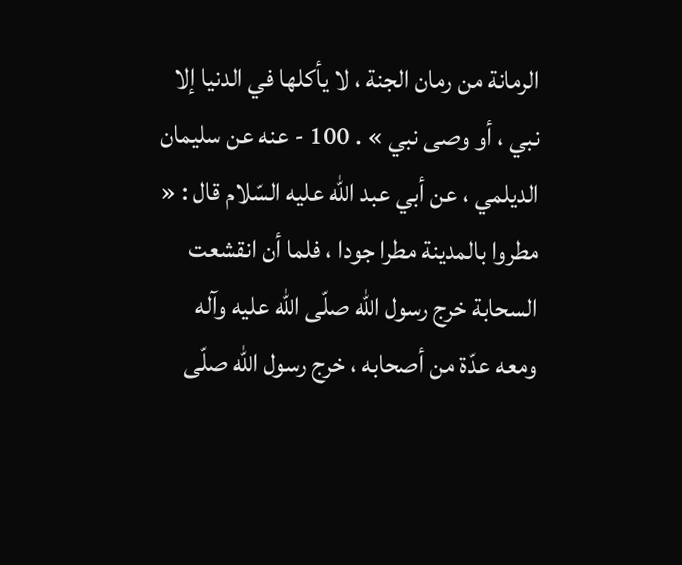الرمانة من رمان الجنة ، لا يأكلها في الدنيا إلا نبي ، أو وصى نبي » . 100 - عنه عن سليمان الديلمي ، عن أبي عبد اللّه عليه السّلام قال : « مطروا بالمدينة مطرا جودا ، فلما أن انقشعت السحابة خرج رسول اللّه صلّى اللّه عليه وآله ومعه عدّة من أصحابه ، خرج رسول اللّه صلّى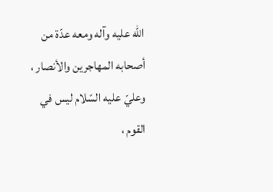اللّه عليه وآله ومعه عدّة من أصحابه المهاجرين والأنصار ، وعليّ عليه السّلام ليس في القوم ،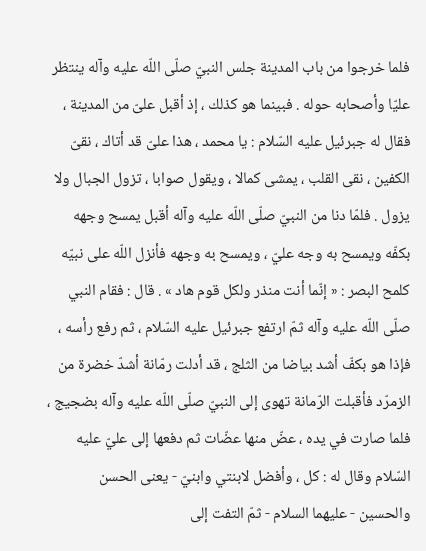فلما خرجوا من باب المدينة جلس النبيّ صلّى اللّه عليه وآله ينتظر عليّا وأصحابه حوله . فبينما هو كذلك ، إذ أقبل علىّ من المدينة ، فقال له جبرئيل عليه السّلام : يا محمد ، هذا علىّ قد أتاك ، نقىّ الكفين ، نقى القلب ، يمشى كمالا ، ويقول صوابا ، تزول الجبال ولا يزول . فلمّا دنا من النبيّ صلّى اللّه عليه وآله أقبل يمسح وجهه بكفّه ويمسح به وجه عليّ ، ويمسح به وجهه فأنزل اللّه على نبيّه كلمح البصر : « إنّما أنت منذر ولكل قوم هاد » . قال : فقام النبي صلّى اللّه عليه وآله ثمّ ارتفع جبرئيل عليه السّلام ، ثم رفع رأسه ، فإذا هو بكفّ أشد بياضا من الثلج ، قد أدلت رمّانة أشدّ خضرة من الزمرّد فأقبلت الرّمانة تهوى إلى النبيّ صلّى اللّه عليه وآله بضجيج ، فلما صارت في يده ، عضّ منها عضّات ثم دفعها إلى عليّ عليه السّلام وقال له : كل ، وأفضل لابنتي وابنيّ - يعنى الحسن والحسين - عليهما السلام - ثمّ التفت إلى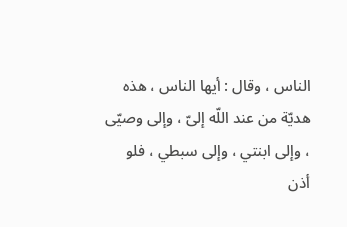الناس ، وقال : أيها الناس ، هذه هديّة من عند اللّه إلىّ ، وإلى وصيّى ، وإلى ابنتي ، وإلى سبطي ، فلو أذن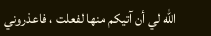اللّه لي أن آتيكم منها لفعلت ، فاعذروني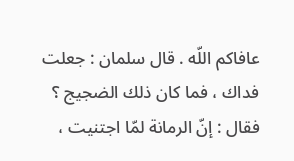عافاكم اللّه . قال سلمان : جعلت فداك ، فما كان ذلك الضجيج ؟ فقال : إنّ الرمانة لمّا اجتنيت ،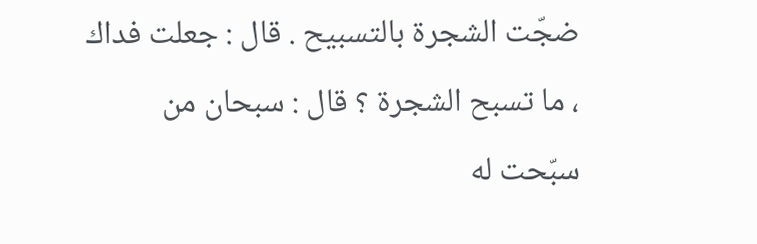ضجّت الشجرة بالتسبيح . قال : جعلت فداك ، ما تسبح الشجرة ؟ قال : سبحان من سبّحت له